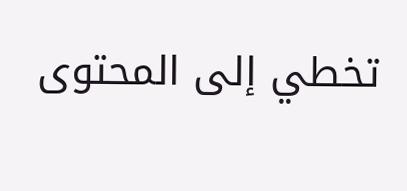تخطي إلى المحتوى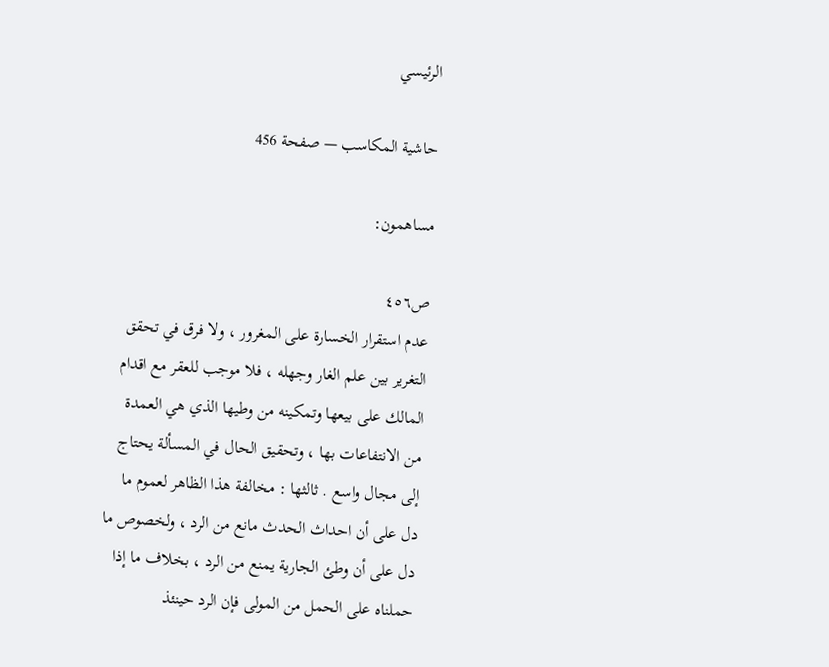الرئيسي

حاشية المكاسب — صفحة 456

مساهمون:

ص٤٥٦
عدم استقرار الخسارة على المغرور ، ولا فرق في تحقق التغرير بين علم الغار وجهله ، فلا موجب للعقر مع اقدام المالك على بيعها وتمكينه من وطيها الذي هي العمدة من الانتفاعات بها ، وتحقيق الحال في المسألة يحتاج إلى مجال واسع . ثالثها : مخالفة هذا الظاهر لعموم ما دل على أن احداث الحدث مانع من الرد ، ولخصوص ما دل على أن وطئ الجارية يمنع من الرد ، بخلاف ما إذا حملناه على الحمل من المولى فإن الرد حينئذ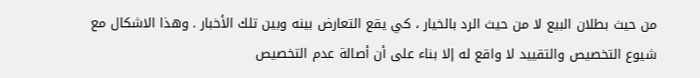من حيث بطلان البيع لا من حيث الرد بالخيار ، كي يقع التعارض بينه وبين تلك الأخبار . وهذا الاشكال مع شيوع التخصيص والتقييد لا واقع له إلا بناء على أن أصالة عدم التخصيص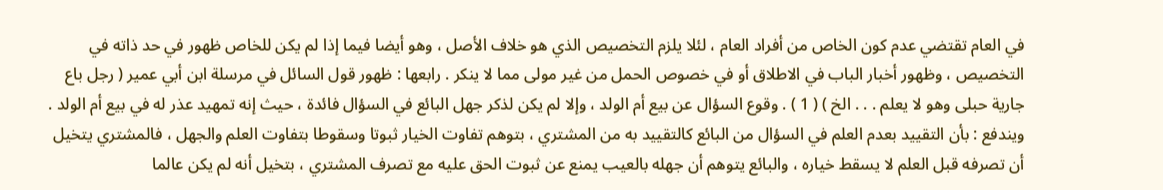في العام تقتضي عدم كون الخاص من أفراد العام ، لئلا يلزم التخصيص الذي هو خلاف الأصل ، وهو أيضا فيما إذا لم يكن للخاص ظهور في حد ذاته في التخصيص ، وظهور أخبار الباب في الاطلاق أو في خصوص الحمل من غير مولى مما لا ينكر . رابعها : ظهور قول السائل في مرسلة ابن أبي عمير ( رجل باع جارية حبلى وهو لا يعلم . . . الخ ) ( 1 ) . وقوع السؤال عن بيع أم الولد ، وإلا لم يكن لذكر جهل البائع في السؤال فائدة ، حيث إنه تمهيد عذر له في بيع أم الولد . ويندفع : بأن التقييد بعدم العلم في السؤال من البائع كالتقييد به من المشتري ، بتوهم تفاوت الخيار ثبوتا وسقوطا بتفاوت العلم والجهل ، فالمشتري يتخيل أن تصرفه قبل العلم لا يسقط خياره ، والبائع يتوهم أن جهله بالعيب يمنع عن ثبوت الحق عليه مع تصرف المشتري ، بتخيل أنه لم يكن عالما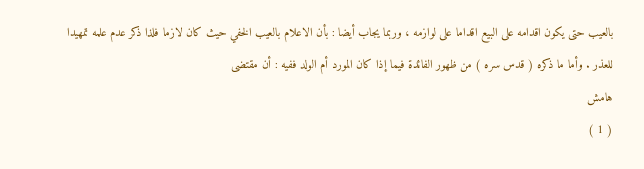بالعيب حتى يكون اقدامه على البيع اقداما على لوازمه ، وربما يجاب أيضا : بأن الاعلام بالعيب الخفي حيث كان لازما فلذا ذكر عدم علمه تمهيدا للعذر . وأما ما ذكره ( قدس سره ) من ظهور الفائدة فيما إذا كان المورد أم الولد ففيه : أن مقتضى
هامش
( 1 )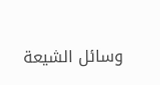وسائل الشيعة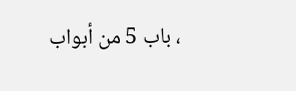، باب 5 من أبواب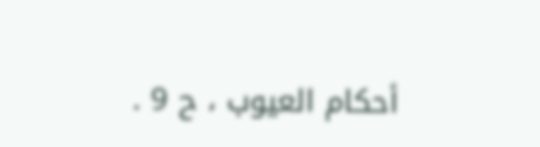أحكام العيوب ، ح 9 .